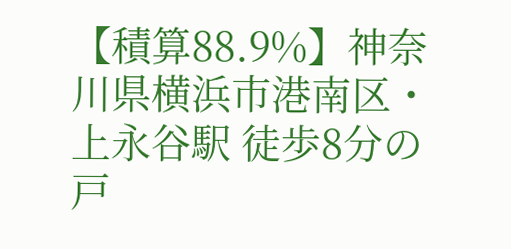【積算88.9%】神奈川県横浜市港南区・上永谷駅 徒歩8分の戸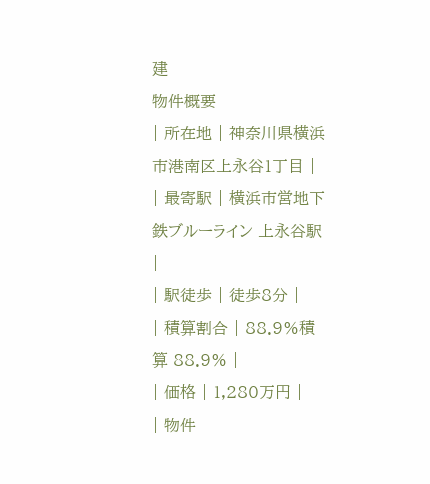建
物件概要
| 所在地 | 神奈川県横浜市港南区上永谷1丁目 |
| 最寄駅 | 横浜市営地下鉄ブルーライン 上永谷駅 |
| 駅徒歩 | 徒歩8分 |
| 積算割合 | 88.9%積算 88.9% |
| 価格 | 1,280万円 |
| 物件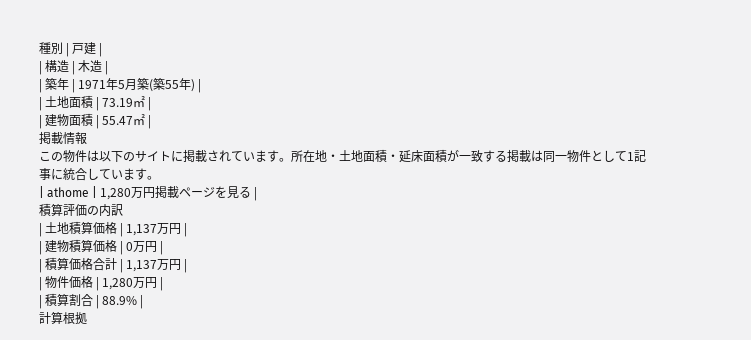種別 | 戸建 |
| 構造 | 木造 |
| 築年 | 1971年5月築(築55年) |
| 土地面積 | 73.19㎡ |
| 建物面積 | 55.47㎡ |
掲載情報
この物件は以下のサイトに掲載されています。所在地・土地面積・延床面積が一致する掲載は同一物件として1記事に統合しています。
| athome | 1,280万円掲載ページを見る |
積算評価の内訳
| 土地積算価格 | 1,137万円 |
| 建物積算価格 | 0万円 |
| 積算価格合計 | 1,137万円 |
| 物件価格 | 1,280万円 |
| 積算割合 | 88.9% |
計算根拠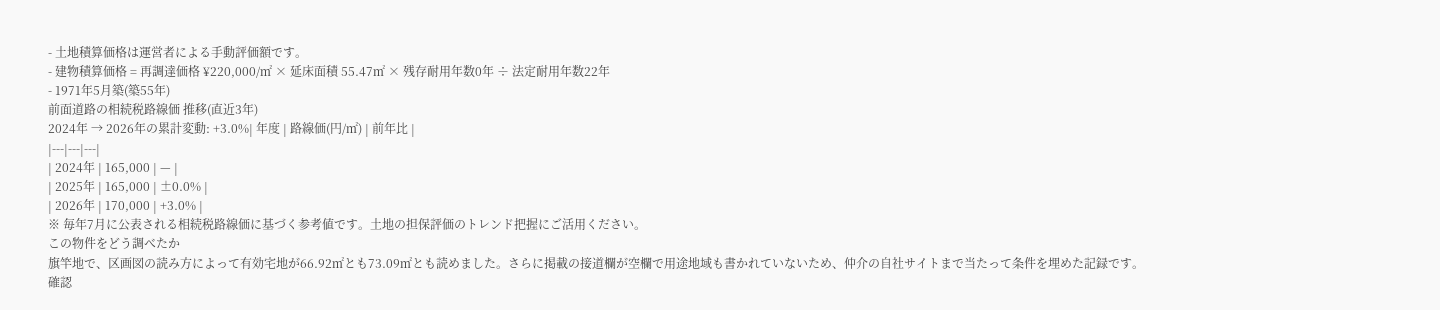- 土地積算価格は運営者による手動評価額です。
- 建物積算価格 = 再調達価格 ¥220,000/㎡ × 延床面積 55.47㎡ × 残存耐用年数0年 ÷ 法定耐用年数22年
- 1971年5月築(築55年)
前面道路の相続税路線価 推移(直近3年)
2024年 → 2026年の累計変動: +3.0%| 年度 | 路線価(円/㎡) | 前年比 |
|---|---|---|
| 2024年 | 165,000 | — |
| 2025年 | 165,000 | ±0.0% |
| 2026年 | 170,000 | +3.0% |
※ 毎年7月に公表される相続税路線価に基づく参考値です。土地の担保評価のトレンド把握にご活用ください。
この物件をどう調べたか
旗竿地で、区画図の読み方によって有効宅地が66.92㎡とも73.09㎡とも読めました。さらに掲載の接道欄が空欄で用途地域も書かれていないため、仲介の自社サイトまで当たって条件を埋めた記録です。
確認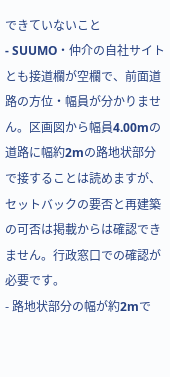できていないこと
- SUUMO・仲介の自社サイトとも接道欄が空欄で、前面道路の方位・幅員が分かりません。区画図から幅員4.00mの道路に幅約2mの路地状部分で接することは読めますが、セットバックの要否と再建築の可否は掲載からは確認できません。行政窓口での確認が必要です。
- 路地状部分の幅が約2mで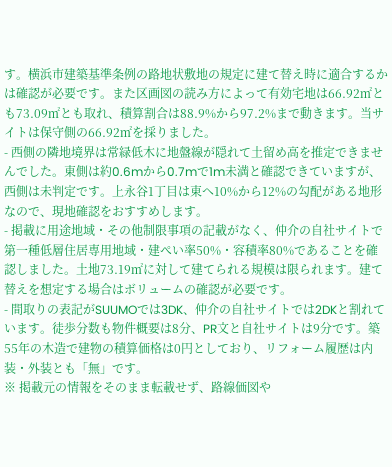す。横浜市建築基準条例の路地状敷地の規定に建て替え時に適合するかは確認が必要です。また区画図の読み方によって有効宅地は66.92㎡とも73.09㎡とも取れ、積算割合は88.9%から97.2%まで動きます。当サイトは保守側の66.92㎡を採りました。
- 西側の隣地境界は常緑低木に地盤線が隠れて土留め高を推定できませんでした。東側は約0.6mから0.7mで1m未満と確認できていますが、西側は未判定です。上永谷1丁目は東へ10%から12%の勾配がある地形なので、現地確認をおすすめします。
- 掲載に用途地域・その他制限事項の記載がなく、仲介の自社サイトで第一種低層住居専用地域・建ぺい率50%・容積率80%であることを確認しました。土地73.19㎡に対して建てられる規模は限られます。建て替えを想定する場合はボリュームの確認が必要です。
- 間取りの表記がSUUMOでは3DK、仲介の自社サイトでは2DKと割れています。徒歩分数も物件概要は8分、PR文と自社サイトは9分です。築55年の木造で建物の積算価格は0円としており、リフォーム履歴は内装・外装とも「無」です。
※ 掲載元の情報をそのまま転載せず、路線価図や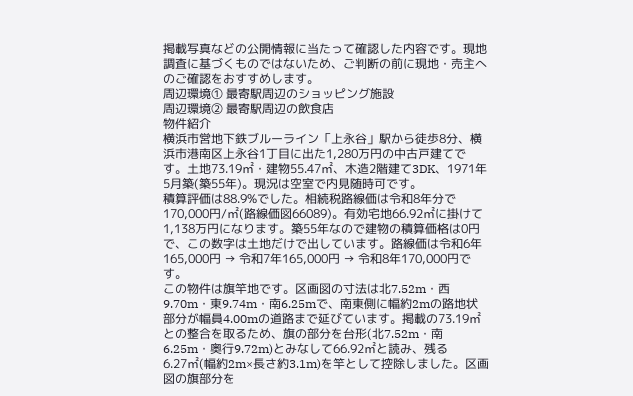掲載写真などの公開情報に当たって確認した内容です。現地調査に基づくものではないため、ご判断の前に現地・売主へのご確認をおすすめします。
周辺環境① 最寄駅周辺のショッピング施設
周辺環境② 最寄駅周辺の飲食店
物件紹介
横浜市営地下鉄ブルーライン「上永谷」駅から徒歩8分、横浜市港南区上永谷1丁目に出た1,280万円の中古戸建てです。土地73.19㎡・建物55.47㎡、木造2階建て3DK、1971年5月築(築55年)。現況は空室で内見随時可です。
積算評価は88.9%でした。相続税路線価は令和8年分で170,000円/㎡(路線価図66089)。有効宅地66.92㎡に掛けて1,138万円になります。築55年なので建物の積算価格は0円で、この数字は土地だけで出しています。路線価は令和6年165,000円 → 令和7年165,000円 → 令和8年170,000円です。
この物件は旗竿地です。区画図の寸法は北7.52m・西9.70m・東9.74m・南6.25mで、南東側に幅約2mの路地状部分が幅員4.00mの道路まで延びています。掲載の73.19㎡との整合を取るため、旗の部分を台形(北7.52m・南6.25m・奥行9.72m)とみなして66.92㎡と読み、残る6.27㎡(幅約2m×長さ約3.1m)を竿として控除しました。区画図の旗部分を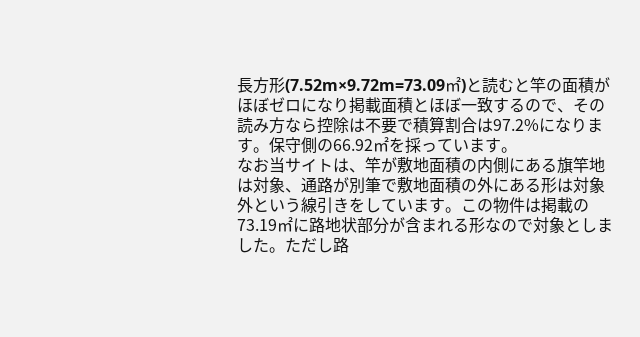長方形(7.52m×9.72m=73.09㎡)と読むと竿の面積がほぼゼロになり掲載面積とほぼ一致するので、その読み方なら控除は不要で積算割合は97.2%になります。保守側の66.92㎡を採っています。
なお当サイトは、竿が敷地面積の内側にある旗竿地は対象、通路が別筆で敷地面積の外にある形は対象外という線引きをしています。この物件は掲載の73.19㎡に路地状部分が含まれる形なので対象としました。ただし路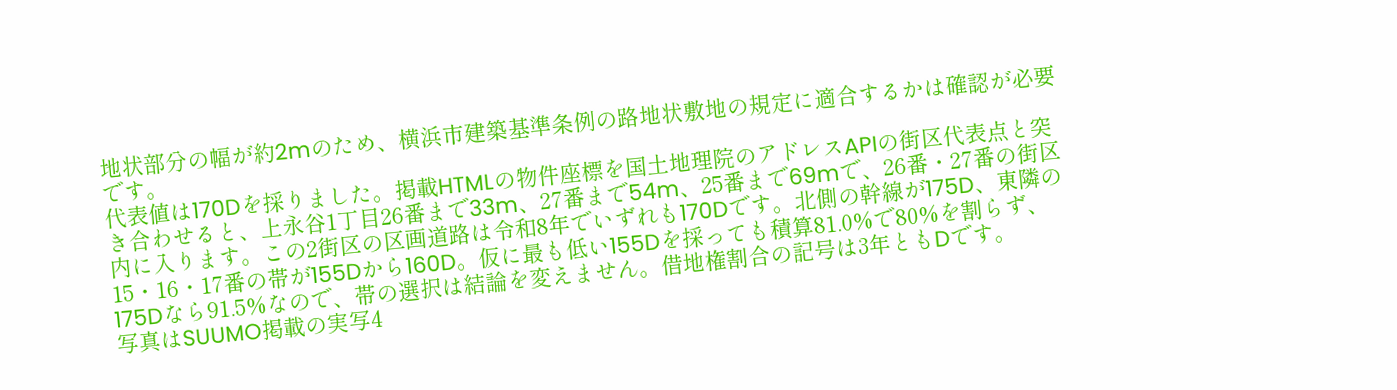地状部分の幅が約2mのため、横浜市建築基準条例の路地状敷地の規定に適合するかは確認が必要です。
代表値は170Dを採りました。掲載HTMLの物件座標を国土地理院のアドレスAPIの街区代表点と突き合わせると、上永谷1丁目26番まで33m、27番まで54m、25番まで69mで、26番・27番の街区内に入ります。この2街区の区画道路は令和8年でいずれも170Dです。北側の幹線が175D、東隣の15・16・17番の帯が155Dから160D。仮に最も低い155Dを採っても積算81.0%で80%を割らず、175Dなら91.5%なので、帯の選択は結論を変えません。借地権割合の記号は3年ともDです。
写真はSUUMO掲載の実写4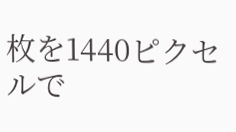枚を1440ピクセルで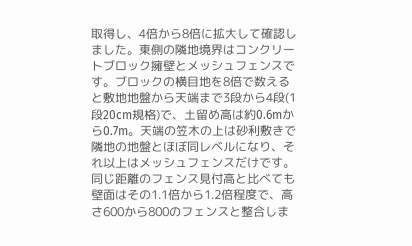取得し、4倍から8倍に拡大して確認しました。東側の隣地境界はコンクリートブロック擁壁とメッシュフェンスです。ブロックの横目地を8倍で数えると敷地地盤から天端まで3段から4段(1段20cm規格)で、土留め高は約0.6mから0.7m。天端の笠木の上は砂利敷きで隣地の地盤とほぼ同レベルになり、それ以上はメッシュフェンスだけです。同じ距離のフェンス見付高と比べても壁面はその1.1倍から1.2倍程度で、高さ600から800のフェンスと整合しま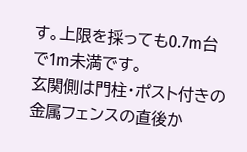す。上限を採っても0.7m台で1m未満です。
玄関側は門柱・ポスト付きの金属フェンスの直後か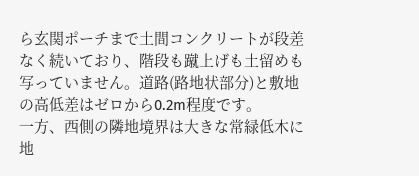ら玄関ポーチまで土間コンクリートが段差なく続いており、階段も蹴上げも土留めも写っていません。道路(路地状部分)と敷地の高低差はゼロから0.2m程度です。
一方、西側の隣地境界は大きな常緑低木に地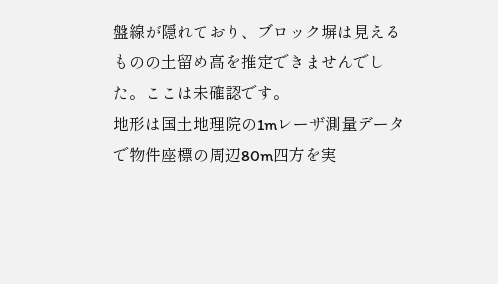盤線が隠れており、ブロック塀は見えるものの土留め高を推定できませんでした。ここは未確認です。
地形は国土地理院の1mレーザ測量データで物件座標の周辺80m四方を実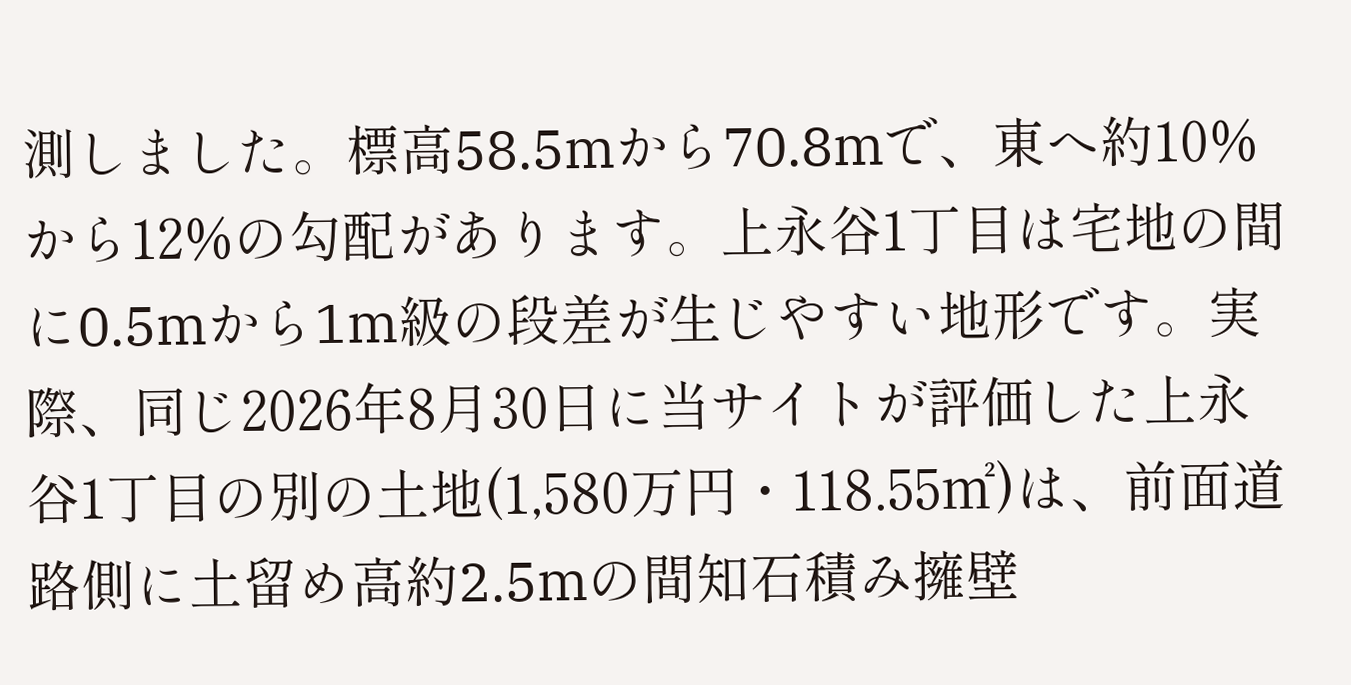測しました。標高58.5mから70.8mで、東へ約10%から12%の勾配があります。上永谷1丁目は宅地の間に0.5mから1m級の段差が生じやすい地形です。実際、同じ2026年8月30日に当サイトが評価した上永谷1丁目の別の土地(1,580万円・118.55㎡)は、前面道路側に土留め高約2.5mの間知石積み擁壁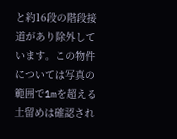と約16段の階段接道があり除外しています。この物件については写真の範囲で1mを超える土留めは確認され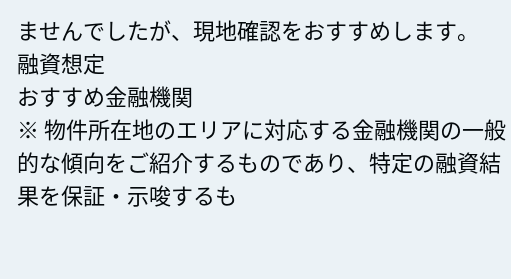ませんでしたが、現地確認をおすすめします。
融資想定
おすすめ金融機関
※ 物件所在地のエリアに対応する金融機関の一般的な傾向をご紹介するものであり、特定の融資結果を保証・示唆するも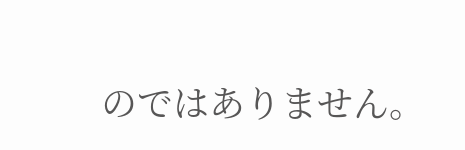のではありません。